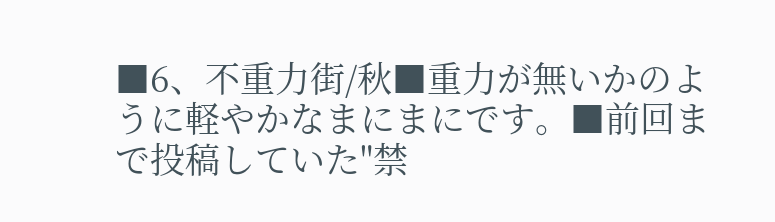■6、不重力街/秋■重力が無いかのように軽やかなまにまにです。■前回まで投稿していた"禁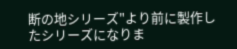断の地シリーズ"より前に製作したシリーズになりま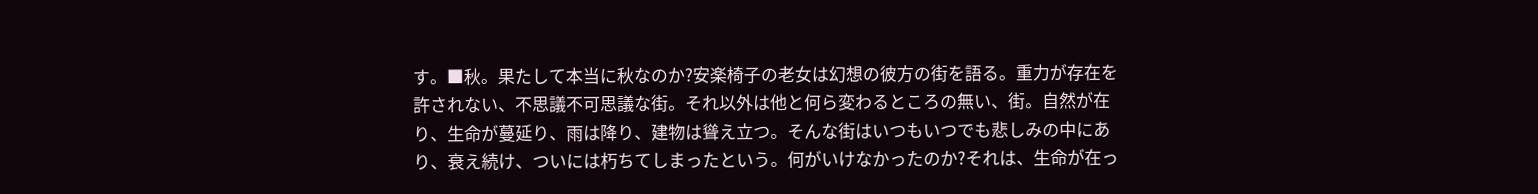す。■秋。果たして本当に秋なのか?安楽椅子の老女は幻想の彼方の街を語る。重力が存在を許されない、不思議不可思議な街。それ以外は他と何ら変わるところの無い、街。自然が在り、生命が蔓延り、雨は降り、建物は聳え立つ。そんな街はいつもいつでも悲しみの中にあり、衰え続け、ついには朽ちてしまったという。何がいけなかったのか?それは、生命が在っ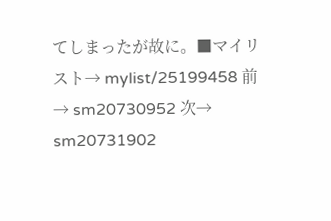てしまったが故に。■マイリスト→ mylist/25199458 前→ sm20730952 次→ sm20731902